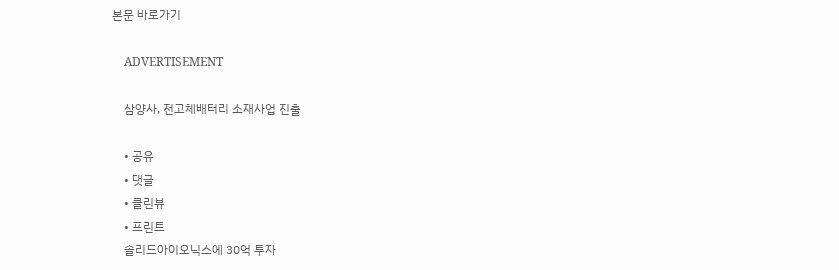본문 바로가기

    ADVERTISEMENT

    삼양사, 전고체배터리 소재사업 진출

    • 공유
    • 댓글
    • 클린뷰
    • 프린트
    솔리드아이오닉스에 30억 투자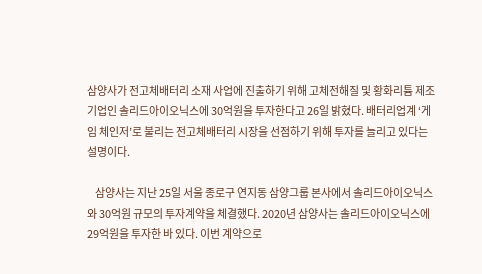삼양사가 전고체배터리 소재 사업에 진출하기 위해 고체전해질 및 황화리튬 제조 기업인 솔리드아이오닉스에 30억원을 투자한다고 26일 밝혔다. 배터리업계 ‘게임 체인저’로 불리는 전고체배터리 시장을 선점하기 위해 투자를 늘리고 있다는 설명이다.

    삼양사는 지난 25일 서울 종로구 연지동 삼양그룹 본사에서 솔리드아이오닉스와 30억원 규모의 투자계약을 체결했다. 2020년 삼양사는 솔리드아이오닉스에 29억원을 투자한 바 있다. 이번 계약으로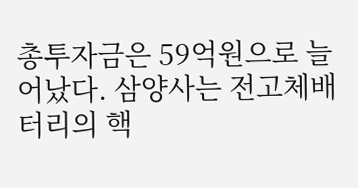총투자금은 59억원으로 늘어났다. 삼양사는 전고체배터리의 핵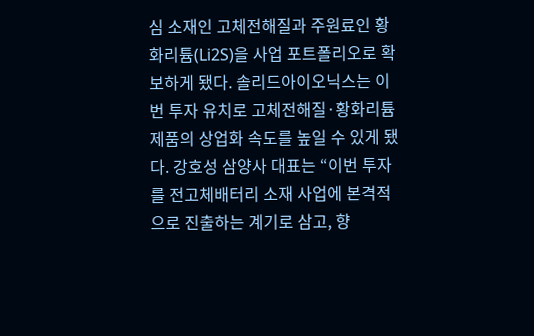심 소재인 고체전해질과 주원료인 황화리튬(Li2S)을 사업 포트폴리오로 확보하게 됐다. 솔리드아이오닉스는 이번 투자 유치로 고체전해질·황화리튬 제품의 상업화 속도를 높일 수 있게 됐다. 강호성 삼양사 대표는 “이번 투자를 전고체배터리 소재 사업에 본격적으로 진출하는 계기로 삼고, 향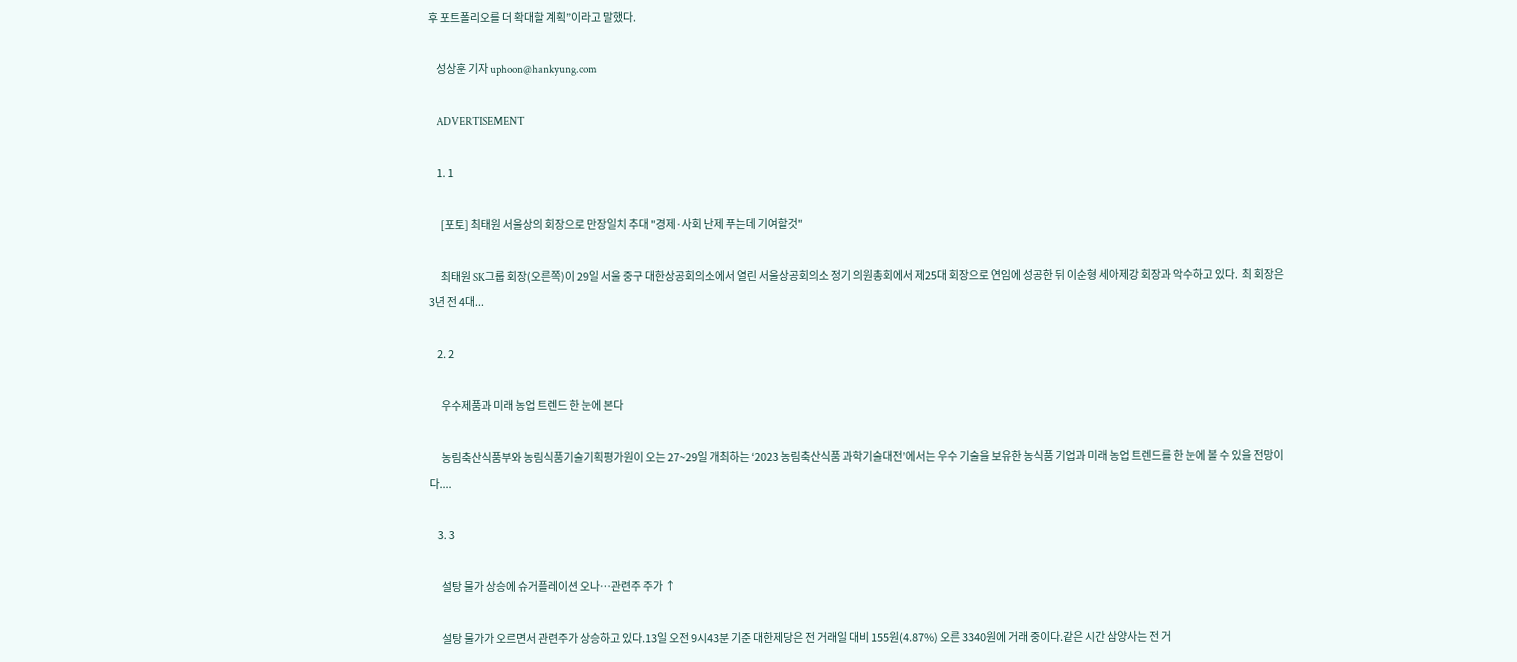후 포트폴리오를 더 확대할 계획”이라고 말했다.

    성상훈 기자 uphoon@hankyung.com

    ADVERTISEMENT

    1. 1

      [포토] 최태원 서울상의 회장으로 만장일치 추대 "경제·사회 난제 푸는데 기여할것"

      최태원 SK그룹 회장(오른쪽)이 29일 서울 중구 대한상공회의소에서 열린 서울상공회의소 정기 의원총회에서 제25대 회장으로 연임에 성공한 뒤 이순형 세아제강 회장과 악수하고 있다.  최 회장은 3년 전 4대...

    2. 2

      우수제품과 미래 농업 트렌드 한 눈에 본다

      농림축산식품부와 농림식품기술기획평가원이 오는 27~29일 개최하는 ‘2023 농림축산식품 과학기술대전’에서는 우수 기술을 보유한 농식품 기업과 미래 농업 트렌드를 한 눈에 볼 수 있을 전망이다....

    3. 3

      설탕 물가 상승에 슈거플레이션 오나…관련주 주가 ↑

      설탕 물가가 오르면서 관련주가 상승하고 있다.13일 오전 9시43분 기준 대한제당은 전 거래일 대비 155원(4.87%) 오른 3340원에 거래 중이다.같은 시간 삼양사는 전 거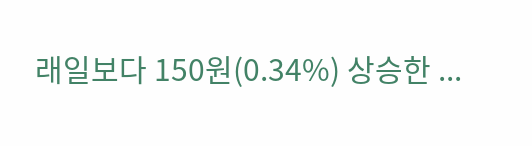래일보다 150원(0.34%) 상승한 ...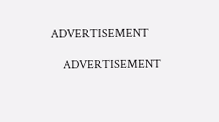ADVERTISEMENT

    ADVERTISEMENT